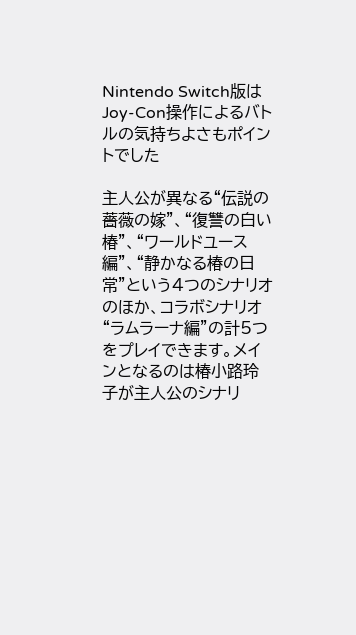Nintendo Switch版はJoy-Con操作によるバトルの気持ちよさもポイントでした

主人公が異なる“伝説の薔薇の嫁”、“復讐の白い椿”、“ワールドユース編”、“静かなる椿の日常”という4つのシナリオのほか、コラボシナリオ“ラムラーナ編”の計5つをプレイできます。メインとなるのは椿小路玲子が主人公のシナリ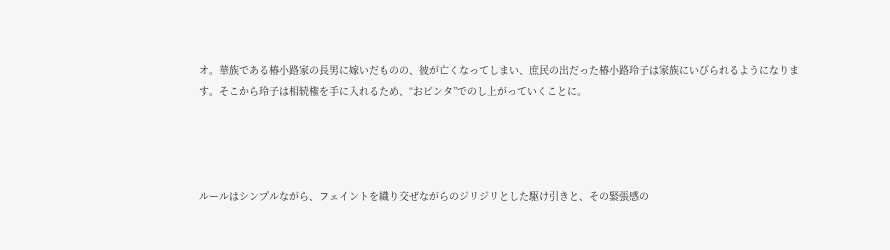オ。華族である椿小路家の長男に嫁いだものの、彼が亡くなってしまい、庶民の出だった椿小路玲子は家族にいびられるようになります。そこから玲子は相続権を手に入れるため、“おビンタ”でのし上がっていくことに。




ルールはシンプルながら、フェイントを織り交ぜながらのジリジリとした駆け引きと、その緊張感の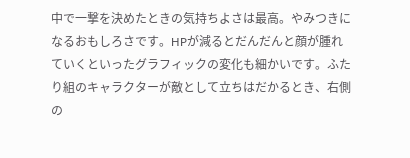中で一撃を決めたときの気持ちよさは最高。やみつきになるおもしろさです。HPが減るとだんだんと顔が腫れていくといったグラフィックの変化も細かいです。ふたり組のキャラクターが敵として立ちはだかるとき、右側の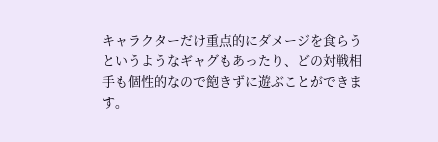キャラクターだけ重点的にダメージを食らうというようなギャグもあったり、どの対戦相手も個性的なので飽きずに遊ぶことができます。